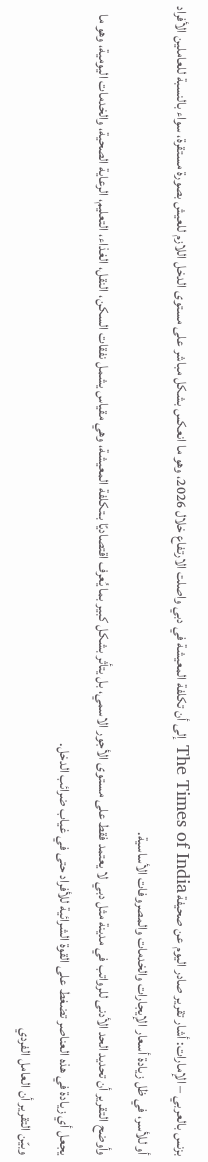بزنس بالعربي – الإمارات: أشار تقرير صادر اليوم عن صحيفة The Times of India إلى أن تكلفة المعيشة في دبي واصلت الارتفاع خلال 2026، وهو ما انعكس بشكل مباشر على مستوى الدخل اللازم للعيش بصورة مستقرة، سواء بالنسبة للعاملين الأفراد أو للأسر، في ظل زيادة أسعار الإيجارات والخدمات والمصروفات الأساسية.
وأوضح التقرير أن تحديد الحد الأدنى للرواتب في مدينة مثل دبي لا يعتمد فقط على مستوى الأجور الاسمي، بل يتأثر بشكل كبير بما يُعرف اقتصاديًا بـتكلفة المعيشة، وهي مقياس يشمل نفقات السكن، النقل، الغذاء، التعليم، الرعاية الصحية، والخدمات اليومية، وهو ما يجعل أي زيادة في هذه العناصر تضغط على القوة الشرائية للأفراد حتى في غياب ضرائب الدخل.
وبيّن التقرير أن العامل الفردي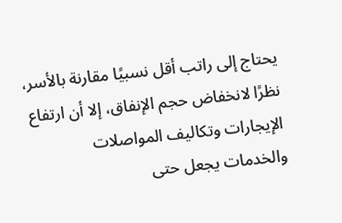يحتاج إلى راتب أقل نسبيًا مقارنة بالأسر، نظرًا لانخفاض حجم الإنفاق، إلا أن ارتفاع الإيجارات وتكاليف المواصلات والخدمات يجعل حتى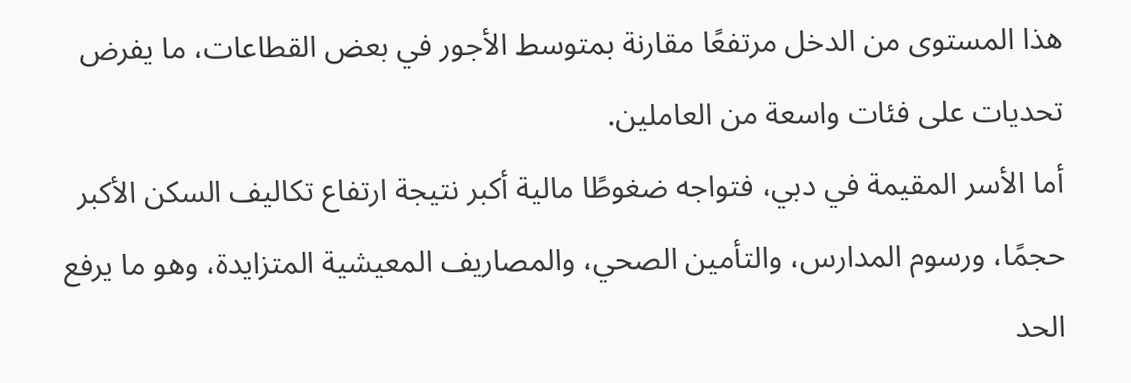هذا المستوى من الدخل مرتفعًا مقارنة بمتوسط الأجور في بعض القطاعات، ما يفرض تحديات على فئات واسعة من العاملين.
أما الأسر المقيمة في دبي، فتواجه ضغوطًا مالية أكبر نتيجة ارتفاع تكاليف السكن الأكبر حجمًا، ورسوم المدارس، والتأمين الصحي، والمصاريف المعيشية المتزايدة، وهو ما يرفع الحد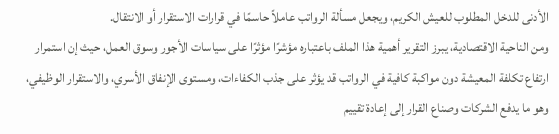الأدنى للدخل المطلوب للعيش الكريم، ويجعل مسألة الرواتب عاملاً حاسمًا في قرارات الاستقرار أو الانتقال.
ومن الناحية الاقتصادية، يبرز التقرير أهمية هذا الملف باعتباره مؤشرًا مؤثرًا على سياسات الأجور وسوق العمل، حيث إن استمرار ارتفاع تكلفة المعيشة دون مواكبة كافية في الرواتب قد يؤثر على جذب الكفاءات، ومستوى الإنفاق الأسري، والاستقرار الوظيفي، وهو ما يدفع الشركات وصناع القرار إلى إعادة تقييم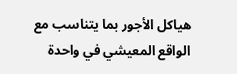هياكل الأجور بما يتناسب مع الواقع المعيشي في واحدة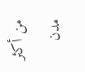من أكثر مدن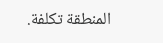المنطقة تكلفة.